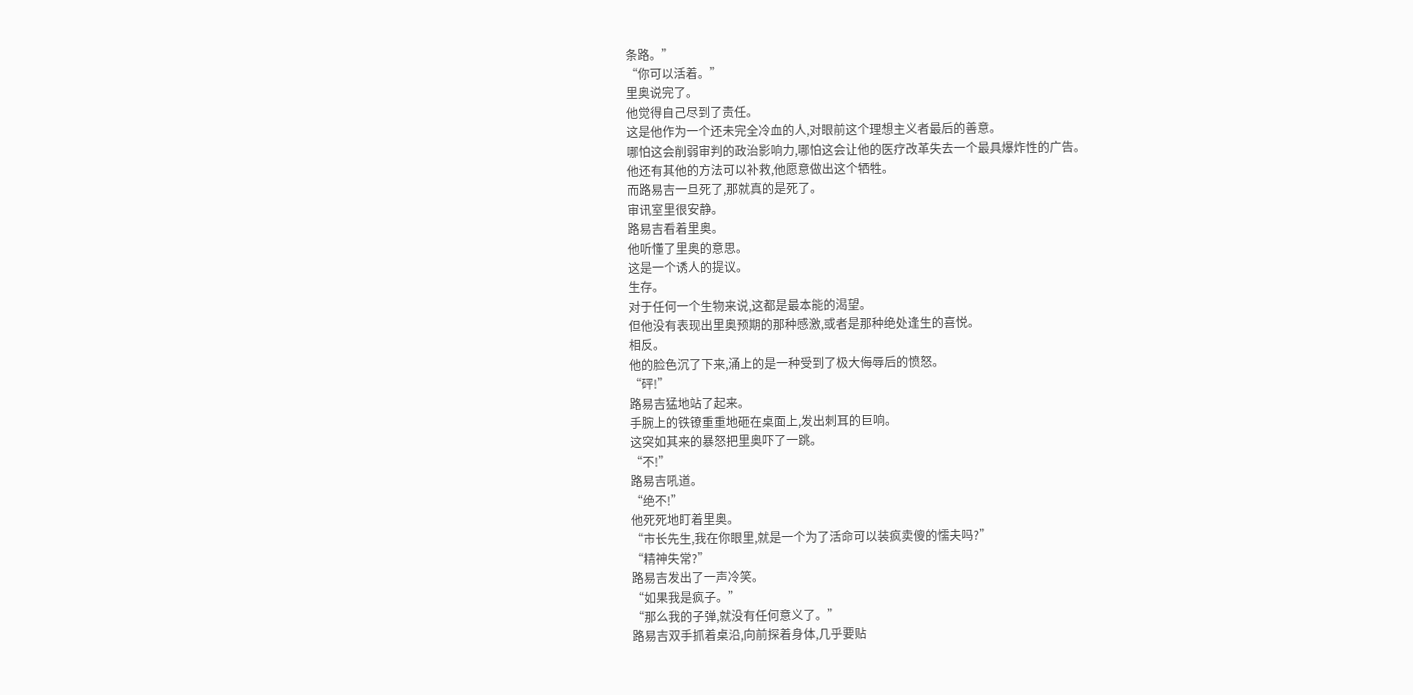条路。”
“你可以活着。”
里奥说完了。
他觉得自己尽到了责任。
这是他作为一个还未完全冷血的人,对眼前这个理想主义者最后的善意。
哪怕这会削弱审判的政治影响力,哪怕这会让他的医疗改革失去一个最具爆炸性的广告。
他还有其他的方法可以补救,他愿意做出这个牺牲。
而路易吉一旦死了,那就真的是死了。
审讯室里很安静。
路易吉看着里奥。
他听懂了里奥的意思。
这是一个诱人的提议。
生存。
对于任何一个生物来说,这都是最本能的渴望。
但他没有表现出里奥预期的那种感激,或者是那种绝处逢生的喜悦。
相反。
他的脸色沉了下来,涌上的是一种受到了极大侮辱后的愤怒。
“砰!”
路易吉猛地站了起来。
手腕上的铁镣重重地砸在桌面上,发出刺耳的巨响。
这突如其来的暴怒把里奥吓了一跳。
“不!”
路易吉吼道。
“绝不!”
他死死地盯着里奥。
“市长先生,我在你眼里,就是一个为了活命可以装疯卖傻的懦夫吗?”
“精神失常?”
路易吉发出了一声冷笑。
“如果我是疯子。”
“那么我的子弹,就没有任何意义了。”
路易吉双手抓着桌沿,向前探着身体,几乎要贴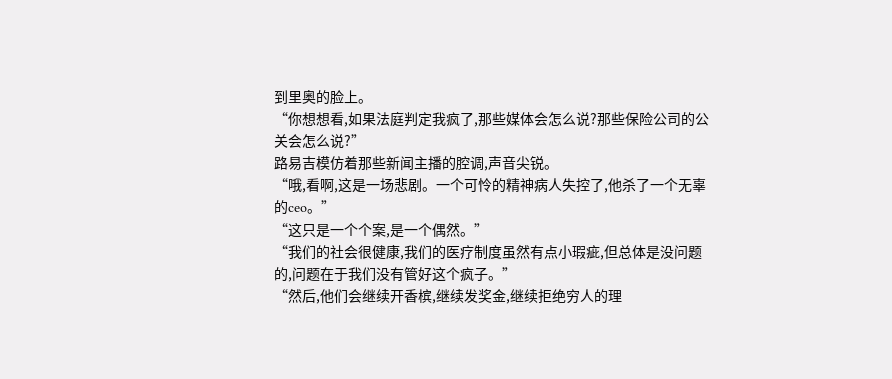到里奥的脸上。
“你想想看,如果法庭判定我疯了,那些媒体会怎么说?那些保险公司的公关会怎么说?”
路易吉模仿着那些新闻主播的腔调,声音尖锐。
“哦,看啊,这是一场悲剧。一个可怜的精神病人失控了,他杀了一个无辜的ceo。”
“这只是一个个案,是一个偶然。”
“我们的社会很健康,我们的医疗制度虽然有点小瑕疵,但总体是没问题的,问题在于我们没有管好这个疯子。”
“然后,他们会继续开香槟,继续发奖金,继续拒绝穷人的理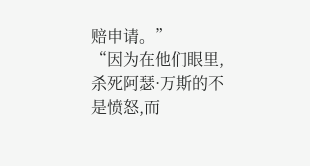赔申请。”
“因为在他们眼里,杀死阿瑟·万斯的不是愤怒,而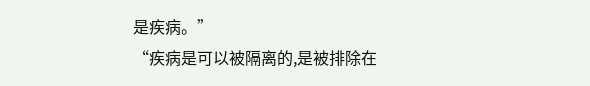是疾病。”
“疾病是可以被隔离的,是被排除在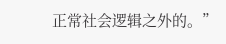正常社会逻辑之外的。”